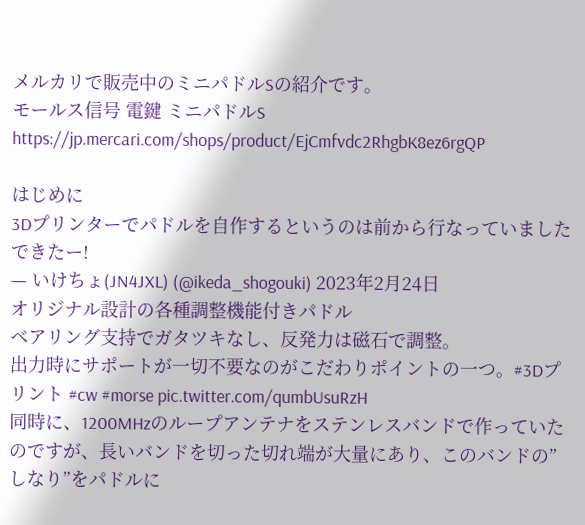メルカリで販売中のミニパドルSの紹介です。
モールス信号 電鍵 ミニパドルS https://jp.mercari.com/shops/product/EjCmfvdc2RhgbK8ez6rgQP

はじめに
3Dプリンターでパドルを自作するというのは前から行なっていました
できたー!
— いけちょ(JN4JXL) (@ikeda_shogouki) 2023年2月24日
オリジナル設計の各種調整機能付きパドル
ベアリング支持でガタツキなし、反発力は磁石で調整。
出力時にサポートが一切不要なのがこだわりポイントの一つ。#3Dプリント #cw #morse pic.twitter.com/qumbUsuRzH
同時に、1200MHzのループアンテナをステンレスバンドで作っていたのですが、長いバンドを切った切れ端が大量にあり、このバンドの”しなり”をパドルに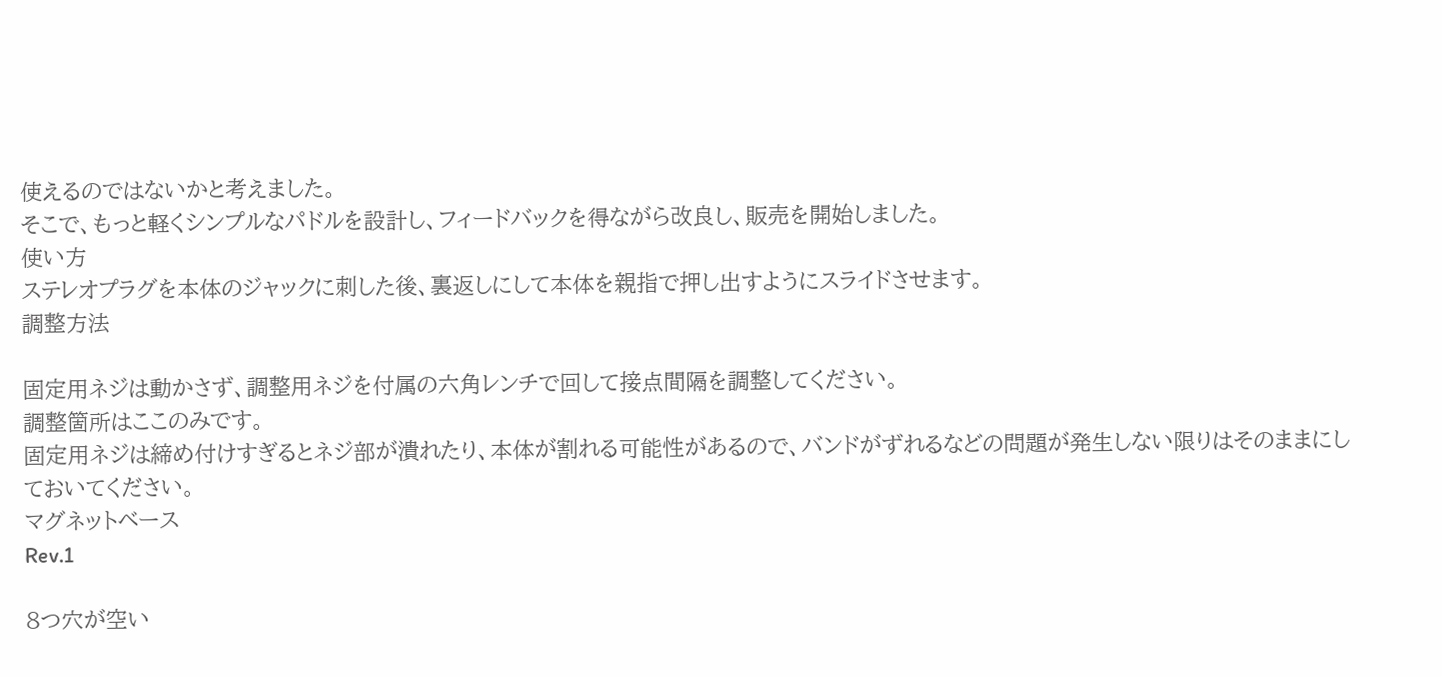使えるのではないかと考えました。
そこで、もっと軽くシンプルなパドルを設計し、フィードバックを得ながら改良し、販売を開始しました。
使い方
ステレオプラグを本体のジャックに刺した後、裏返しにして本体を親指で押し出すようにスライドさせます。
調整方法

固定用ネジは動かさず、調整用ネジを付属の六角レンチで回して接点間隔を調整してください。
調整箇所はここのみです。
固定用ネジは締め付けすぎるとネジ部が潰れたり、本体が割れる可能性があるので、バンドがずれるなどの問題が発生しない限りはそのままにしておいてください。
マグネットベース
Rev.1

8つ穴が空い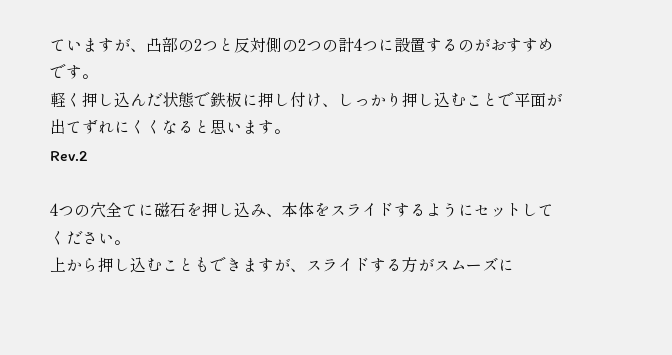ていますが、凸部の2つと反対側の2つの計4つに設置するのがおすすめです。
軽く押し込んだ状態で鉄板に押し付け、しっかり押し込むことで平面が出てずれにくくなると思います。
Rev.2

4つの穴全てに磁石を押し込み、本体をスライドするようにセットしてください。
上から押し込むこともできますが、スライドする方がスムーズに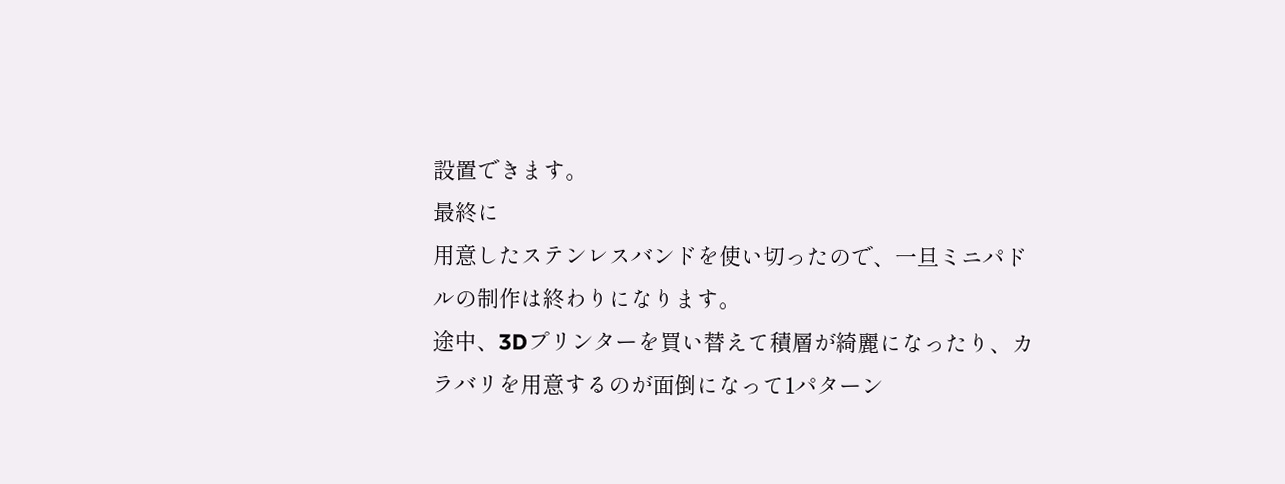設置できます。
最終に
用意したステンレスバンドを使い切ったので、一旦ミニパドルの制作は終わりになります。
途中、3Dプリンターを買い替えて積層が綺麗になったり、カラバリを用意するのが面倒になって1パターン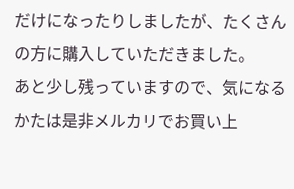だけになったりしましたが、たくさんの方に購入していただきました。
あと少し残っていますので、気になるかたは是非メルカリでお買い上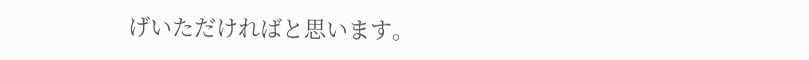げいただければと思います。